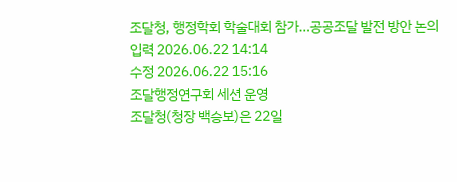조달청, 행정학회 학술대회 참가…공공조달 발전 방안 논의
입력 2026.06.22 14:14
수정 2026.06.22 15:16
조달행정연구회 세션 운영
조달청(청장 백승보)은 22일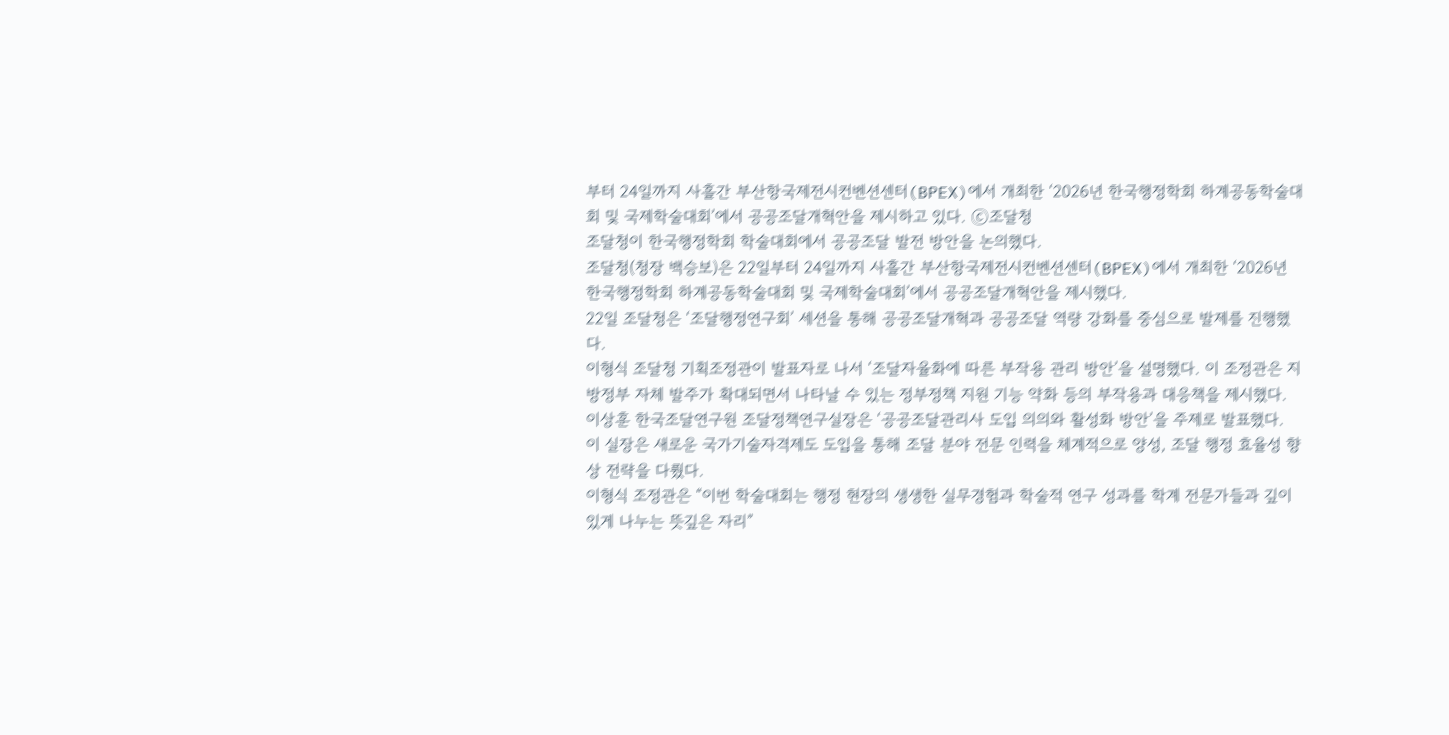부터 24일까지 사흘간 부산항국제전시컨벤션센터(BPEX)에서 개최한 ‘2026년 한국행정학회 하계공동학술대회 및 국제학술대회’에서 공공조달개혁안을 제시하고 있다. ⓒ조달청
조달청이 한국행정학회 학술대회에서 공공조달 발전 방안을 논의했다.
조달청(청장 백승보)은 22일부터 24일까지 사흘간 부산항국제전시컨벤션센터(BPEX)에서 개최한 ‘2026년 한국행정학회 하계공동학술대회 및 국제학술대회’에서 공공조달개혁안을 제시했다.
22일 조달청은 ‘조달행정연구회’ 세션을 통해 공공조달개혁과 공공조달 역량 강화를 중심으로 발제를 진행했다.
이형식 조달청 기획조정관이 발표자로 나서 ‘조달자율화에 따른 부작용 관리 방안’을 설명했다. 이 조정관은 지방정부 자체 발주가 확대되면서 나타날 수 있는 정부정책 지원 기능 약화 등의 부작용과 대응책을 제시했다.
이상훈 한국조달연구원 조달정책연구실장은 ‘공공조달관리사 도입 의의와 활성화 방안’을 주제로 발표했다.
이 실장은 새로운 국가기술자격제도 도입을 통해 조달 분야 전문 인력을 체계적으로 양성, 조달 행정 효율성 향상 전략을 다뤘다.
이형식 조정관은 “이번 학술대회는 행정 현장의 생생한 실무경험과 학술적 연구 성과를 학계 전문가들과 깊이 있게 나누는 뜻깊은 자리”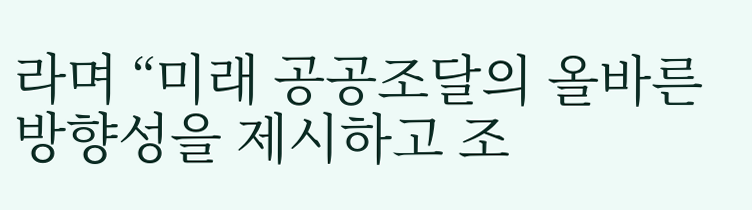라며 “미래 공공조달의 올바른 방향성을 제시하고 조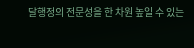달행정의 전문성을 한 차원 높일 수 있는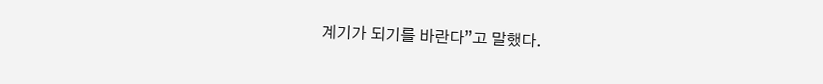계기가 되기를 바란다”고 말했다.